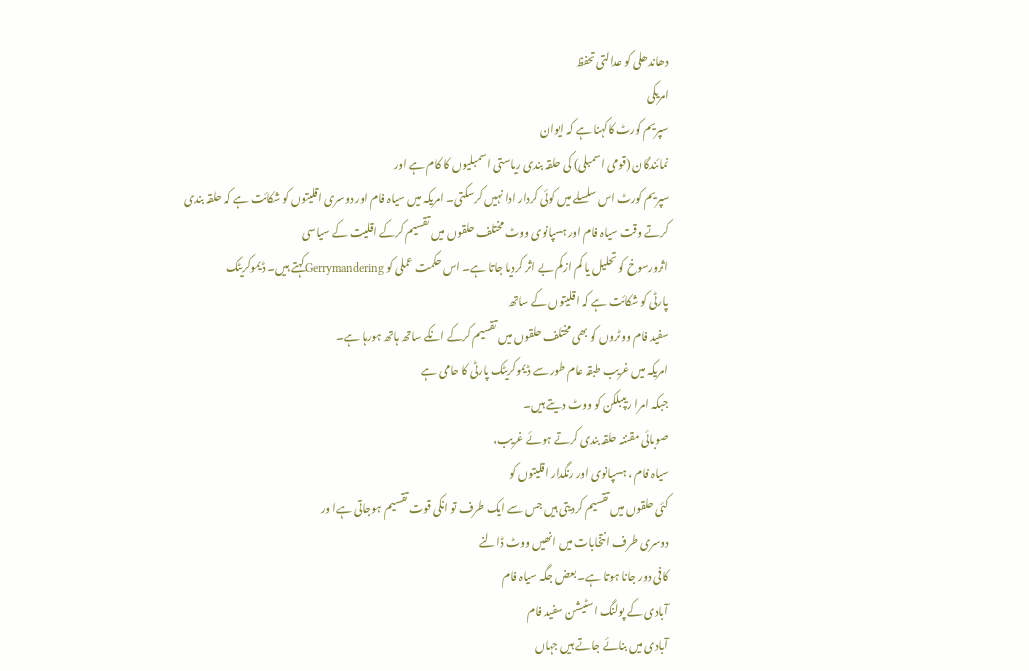دھاندھلی کو عدالتی تحفظ
امریکی
سپریم کورٹ کاکہنا ہے کہ ایوان
نمائندگان (قومی اسمبلی) کی حلقہ بندی ریاستی اسمبلیوں کا کام ہے اور
سپریم کورٹ اس سلسلے میں کوئی کردار ادا نہیں کرسکتی۔ امریکہ میں سیاہ فام اور دوسری اقلیتوں کو شکائت ہے کہ حلقہ بندی کرتے وقت سیاہ فام اور ہسپانوی ووٹ مختلف حلقوں میں تقسیم کرکے اقلیت کے سیاسی
اثرورسوخ کو تحلیل یا کم ازکم بے اثر کردیا جاتا ہے۔ اس حکمت عملی کو Gerrymanderingکہتے ہیں۔ ڈیموکریٹک
پارٹی کو شکائت ہے کہ اقلیتوں کے ساتھ
سفید فام ووٹروں کو بھی مختلف حلقوں میں تقسیم کرکے انکے ساتھ ہاتھ ہورہا ہے۔
امریکہ میں غریب طبقہ عام طور سے ڈیموکریٹک پارٹی کا حامی ہے
جبکہ امرا ریپبلکن کو ووٹ دیتے ہیں۔
صوبائی مقننہ حلقہ بندی کرتے ہوئے غریب،
سیاہ فام ، ہسپانوی اور رنگدار اقلیتوں کو
کئی حلقوں میں تقسیم کردیتی ہیں جس سے ایک طرف تو انکی قوت تقسیم ہوجاتی ہےا ور
دوسری طرف انتخابات میں انھیں ووٹ ڈالنے
کافی دور جانا ہوتا ہے۔ بعض جگہ سیاہ فام
آبادی کے پولنگ اسٹیشن سفید فام
آبادی میں بنائے جاتے ہیں جہاں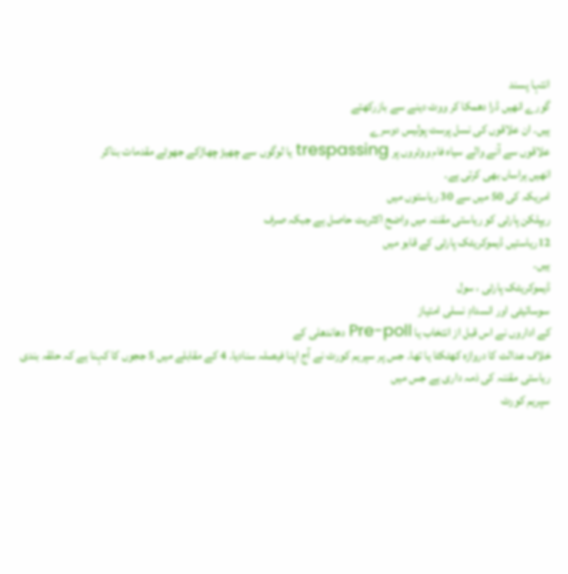انتہا پسند
گورے انھیں ڈرا دھمکا کر ووٹ دینے سے بازرکھتے
ہیں۔ ان علاقوں کی نسل پرست پولیس دوسرے
علاقوں سے آنے والے سیاہ فام ووٹروں پر trespassing یا لوگوں سے چھیڑ چھاڑکے جھوٹے مقدمات بناکر
انھیں ہراساں بھی کرتی ہے۔
امریکہ کی 50 میں سے 30 ریاستوں میں
ریپلکن پارٹی کو ریاستی مقننہ میں واضح اکثریت حاصل ہے جبکہ صرف
12ریاستیں ڈیموکریٹک پارٹی کے قابو میں
ہیں۔
ڈیموکریٹک پارٹی ، سول
سوسائیٹی اور انسدادِ نسلی امتیاز
کے اداروں نے اس قبل از انتخاب یا Pre-poll دھاندھلی کے
خلاف عدالت کا دروازہ کھٹکٹا یا تھا۔ جس پر سپریم کورٹ نے آج اپنا فیصلہ سنادیا۔ 4 کے مقابلے میں 5 ججوں کا کہنا ہے کہ حلقہ بندی
ریاستی مقننہ کی ذمہ داری ہے جس میں
سپریم کورٹ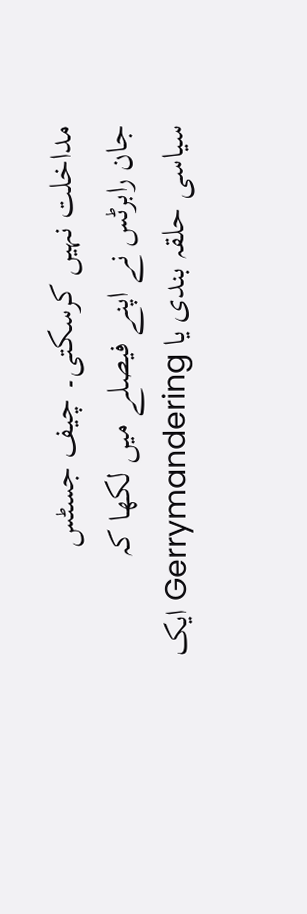مداخلت نہیں کرسکتی۔ چیف جسٹس
جان رابرٹس نے اپنے فیصلے میں لکھا کہ
سیاسی حلقہ بندی یا Gerrymandering ایک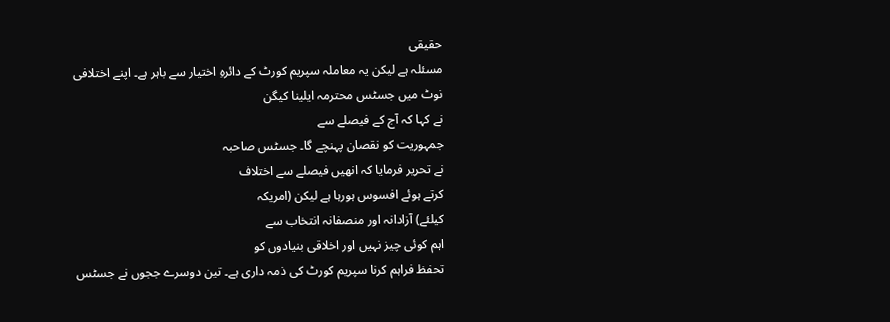حقیقی
مسئلہ ہے لیکن یہ معاملہ سپریم کورٹ کے دائرہِ اختیار سے باہر ہے۔ اپنے اختلافی نوٹ میں جسٹس محترمہ ایلینا کیگن
نے کہا کہ آج کے فیصلے سے
جمہوریت کو نقصان پہنچے گا۔ جسٹس صاحبہ
نے تحریر فرمایا کہ انھیں فیصلے سے اختلاف
کرتے ہوئے افسوس ہورہا ہے لیکن (امریکہ
کیلئے) آزادانہ اور منصفانہ انتخاب سے
اہم کوئی چیز نہیں اور اخلاقی بنیادوں کو
تحفظ فراہم کرنا سپریم کورٹ کی ذمہ داری ہے۔ تین دوسرے ججوں نے جسٹس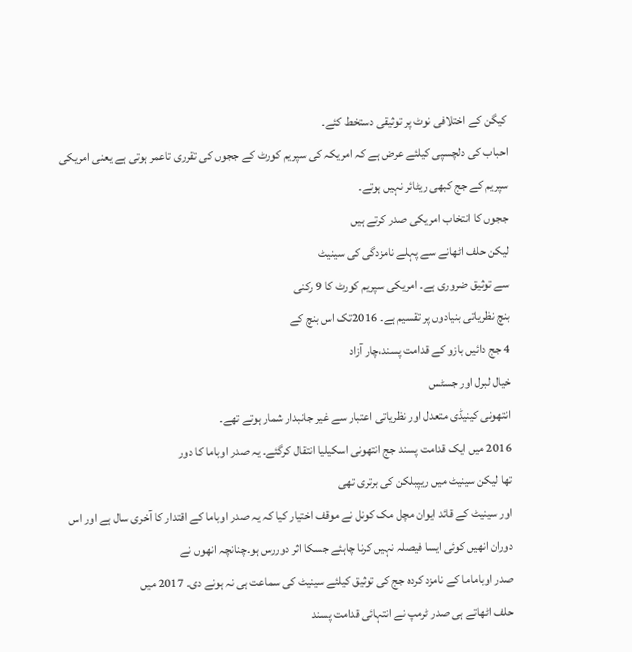کیگن کے اختلافی نوٹ پر توثیقی دستخط کئے۔
احباب کی دلچسپی کیلئے عرض ہے کہ امریکہ کی سپریم کورٹ کے ججوں کی تقرری تاعمر ہوتی ہے یعنی امریکی
سپریم کے جج کبھی ریٹائر نہیں ہوتے۔
ججوں کا انتخاب امریکی صدر کرتے ہیں
لیکن حلف اٹھانے سے پہلے نامزدگی کی سینیٹ
سے توثیق ضروری ہے۔ امریکی سپریم کورٹ کا 9 رکنی
بنچ نظریاتی بنیادوں پر تقسیم ہے۔ 2016تک اس بنچ کے
4 جج دائیں بازو کے قدامت پسند،چار آزاد
خیال لبرل اور جسٹس
انتھونی کینیڈی متعدل اور نظریاتی اعتبار سے غیر جانبدار شمار ہوتے تھے۔
2016 میں ایک قدامت پسند جج انتھونی اسکیلیا انتقال کرگئے۔ یہ صدر اوباما کا دور
تھا لیکن سینیٹ میں ریپبلکن کی برتری تھی
اور سینیٹ کے قائد ایوان مچل مک کونل نے موقف اختیار کیا کہ یہ صدر اوباما کے اقتدار کا آخری سال ہے اور اس
دوران انھیں کوئی ایسا فیصلہ نہیں کرنا چاہئے جسکا اثر دوررس ہو۔چنانچہ انھوں نے
صدر اوباماما کے نامزد کردہ جج کی توثیق کیلئے سینیٹ کی سماعت ہی نہ ہونے دی۔ 2017 میں
حلف اٹھاتے ہی صدر ٹرمپ نے انتہائی قدامت پسند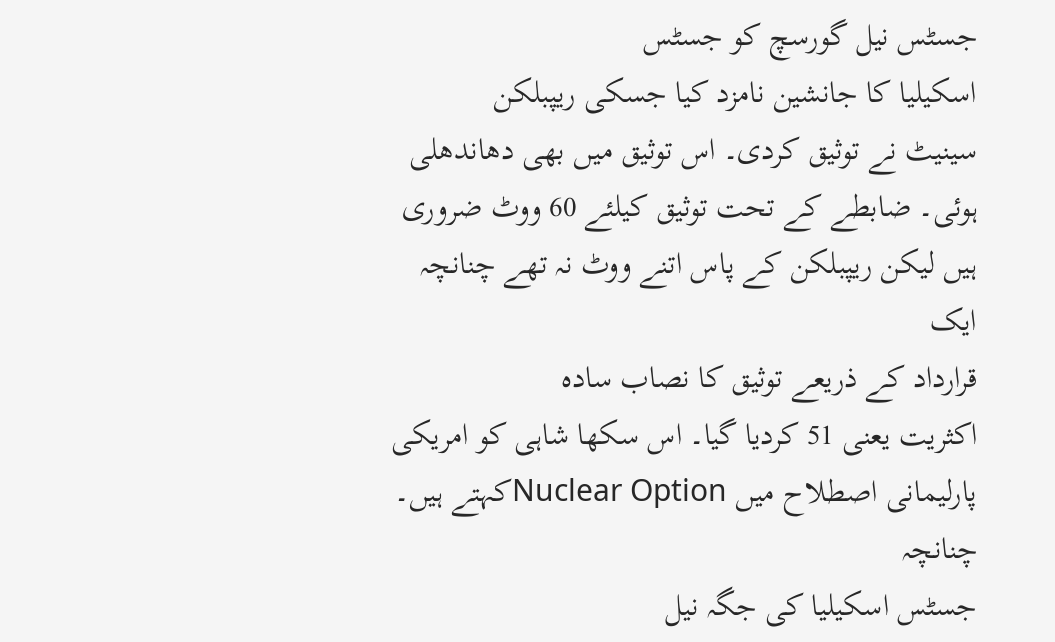جسٹس نیل گورسچ کو جسٹس
اسکیلیا کا جانشین نامزد کیا جسکی ریپبلکن
سینیٹ نے توثیق کردی۔ اس توثیق میں بھی دھاندھلی ہوئی۔ ضابطے کے تحت توثیق کیلئے 60 ووٹ ضروری ہیں لیکن ریپبلکن کے پاس اتنے ووٹ نہ تھے چنانچہ ایک
قرارداد کے ذریعے توثیق کا نصاب سادہ
اکثریت یعنی 51 کردیا گیا۔ اس سکھا شاہی کو امریکی پارلیمانی اصطلاح میں Nuclear Optionکہتے ہیں۔ چنانچہ
جسٹس اسکیلیا کی جگہ نیل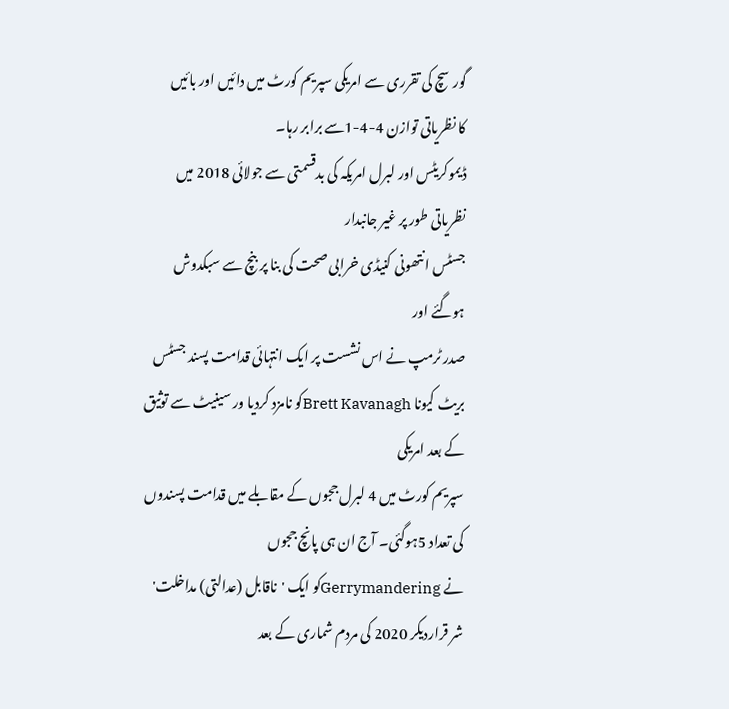گورسچ کی تقرری سے امریکی سپریم کورٹ میں دائیں اور بائیں
کا نظریاتی توازن 4-4-1سے برابر رہا۔
ڈیموکریٹس اور لبرل امریکہ کی بدقسمتی سے جولائی 2018 میں نظریاتی طور پر غیر جانبدار
جسٹس انتھونی کنیڈی خرابی صحت کی بنا پر بنچ سے سبکدوش ہوگئے اور
صدر ٹرمپ نے اس نشست پر ایک انتہائی قدامت پسند جسٹس بریٹ کیونا Brett Kavanaghکو نامزد کردیا ور سینیٹ سے توثیق کے بعد امریکی
سپریم کورٹ میں 4 لبرل ججوں کے مقابلے میں قدامت پسندوں کی تعداد 5ہوگئی۔ آج ان ہی پانچ ججوں
نے Gerrymanderingکو ایک 'ناقابل (عدالتی) مداخلت' شر قراردیکر 2020 کی مردم شماری کے بعد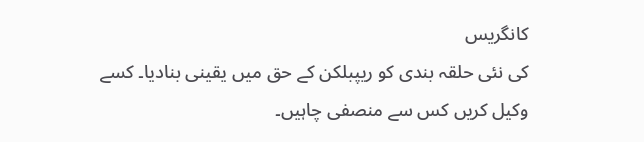کانگریس
کی نئی حلقہ بندی کو ریپبلکن کے حق میں یقینی بنادیا۔ کسے وکیل کریں کس سے منصفی چاہیں۔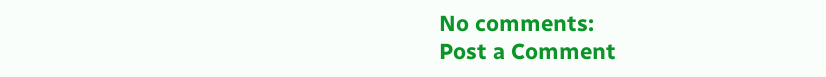No comments:
Post a Comment